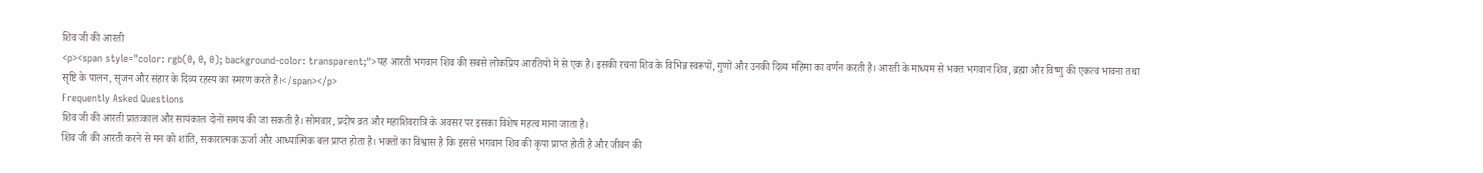शिव जी की आरती
<p><span style="color: rgb(0, 0, 0); background-color: transparent;">यह आरती भगवान शिव की सबसे लोकप्रिय आरतियों में से एक है। इसकी रचना शिव के विभिन्न स्वरूपों, गुणों और उनकी दिव्य महिमा का वर्णन करती है। आरती के माध्यम से भक्त भगवान शिव, ब्रह्मा और विष्णु की एकत्व भावना तथा सृष्टि के पालन, सृजन और संहार के दिव्य रहस्य का स्मरण करते हैं।</span></p>
Frequently Asked Questions
शिव जी की आरती प्रातःकाल और सायंकाल दोनों समय की जा सकती है। सोमवार, प्रदोष व्रत और महाशिवरात्रि के अवसर पर इसका विशेष महत्व माना जाता है।
शिव जी की आरती करने से मन को शांति, सकारात्मक ऊर्जा और आध्यात्मिक बल प्राप्त होता है। भक्तों का विश्वास है कि इससे भगवान शिव की कृपा प्राप्त होती है और जीवन की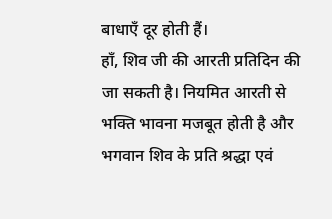बाधाएँ दूर होती हैं।
हाँ, शिव जी की आरती प्रतिदिन की जा सकती है। नियमित आरती से भक्ति भावना मजबूत होती है और भगवान शिव के प्रति श्रद्धा एवं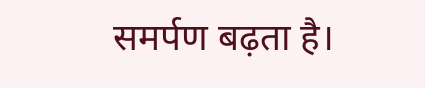समर्पण बढ़ता है।